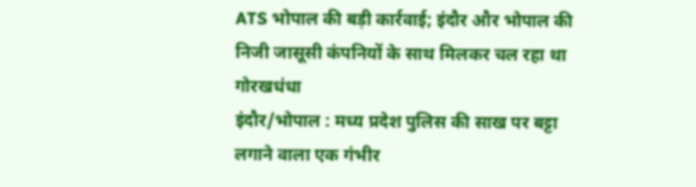ATS भोपाल की बड़ी कार्रवाई; इंदौर और भोपाल की निजी जासूसी कंपनियों के साथ मिलकर चल रहा था गोरखधंधा
इंदौर/भोपाल : मध्य प्रदेश पुलिस की साख पर बट्टा लगाने वाला एक गंभीर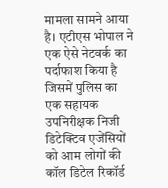मामला सामने आया है। एटीएस भोपाल ने एक ऐसे नेटवर्क का पर्दाफाश किया है जिसमें पुलिस का एक सहायक उपनिरीक्षक निजी डिटेक्टिव एजेंसियों को आम लोगों की कॉल डिटेल रिकॉर्ड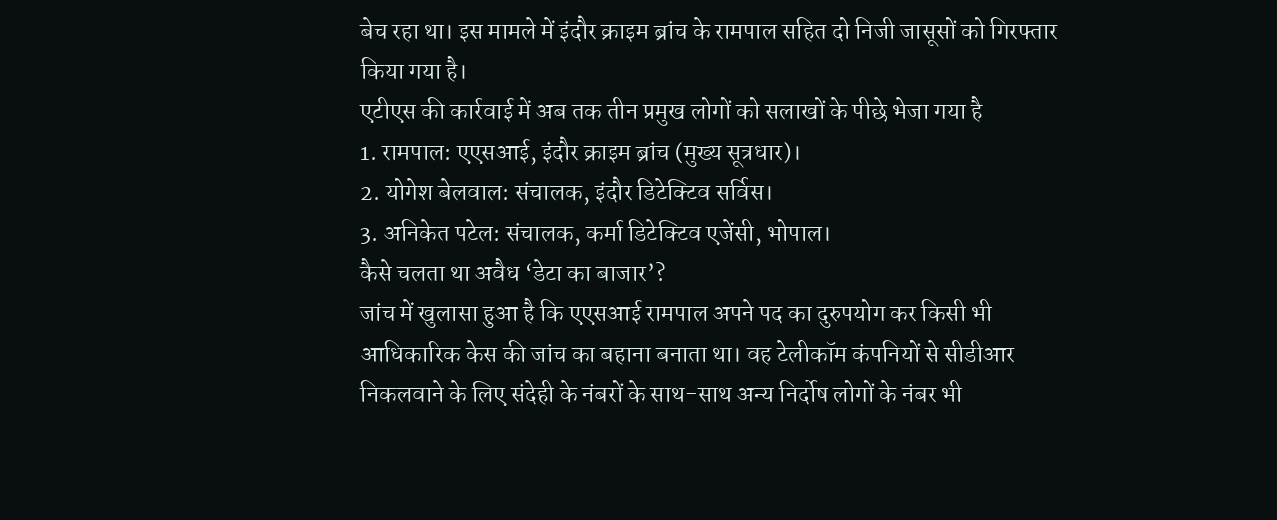बेच रहा था। इस मामले में इंदौर क्राइम ब्रांच के रामपाल सहित दो निजी जासूसों को गिरफ्तार किया गया है।
एटीएस की कार्रवाई में अब तक तीन प्रमुख लोगों को सलाखों के पीछे भेजा गया है
1. रामपाल: एएसआई, इंदौर क्राइम ब्रांच (मुख्य सूत्रधार)।
2. योगेश बेलवाल: संचालक, इंदौर डिटेक्टिव सर्विस।
3. अनिकेत पटेल: संचालक, कर्मा डिटेक्टिव एजेंसी, भोपाल।
कैसे चलता था अवैध ‘डेटा का बाजार’?
जांच में खुलासा हुआ है कि एएसआई रामपाल अपने पद का दुरुपयोग कर किसी भी आधिकारिक केस की जांच का बहाना बनाता था। वह टेलीकॉम कंपनियों से सीडीआर निकलवाने के लिए संदेही के नंबरों के साथ-साथ अन्य निर्दोष लोगों के नंबर भी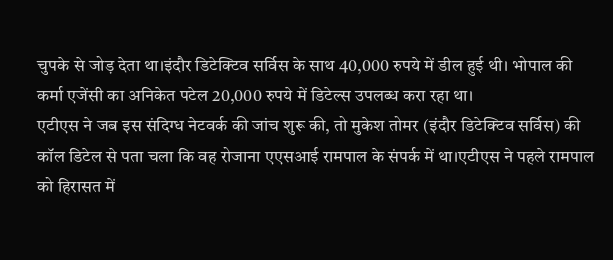चुपके से जोड़ देता था।इंदौर डिटेक्टिव सर्विस के साथ 40,000 रुपये में डील हुई थी। भोपाल की कर्मा एजेंसी का अनिकेत पटेल 20,000 रुपये में डिटेल्स उपलब्ध करा रहा था।
एटीएस ने जब इस संदिग्ध नेटवर्क की जांच शुरू की, तो मुकेश तोमर (इंदौर डिटेक्टिव सर्विस) की कॉल डिटेल से पता चला कि वह रोजाना एएसआई रामपाल के संपर्क में था।एटीएस ने पहले रामपाल को हिरासत में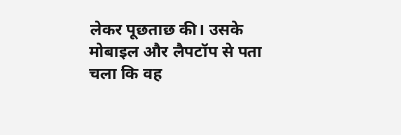लेकर पूछताछ की। उसके मोबाइल और लैपटॉप से पता चला कि वह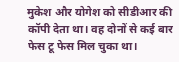मुकेश और योगेश को सीडीआर की कॉपी देता था। वह दोनों से कई बार फेस टू फेस मिल चुका था।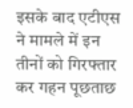इसके बाद एटीएस ने मामले में इन तीनों को गिरफ्तार कर गहन पूछताछ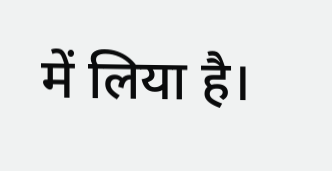में लिया है।